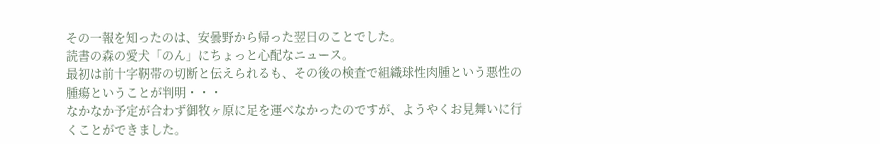その一報を知ったのは、安曇野から帰った翌日のことでした。
読書の森の愛犬「のん」にちょっと心配なニュース。
最初は前十字靭帯の切断と伝えられるも、その後の検査で組織球性肉腫という悪性の腫瘍ということが判明・・・
なかなか予定が合わず御牧ヶ原に足を運べなかったのですが、ようやくお見舞いに行くことができました。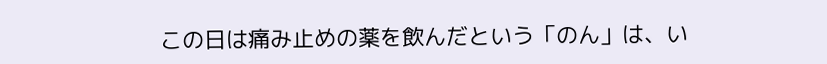この日は痛み止めの薬を飲んだという「のん」は、い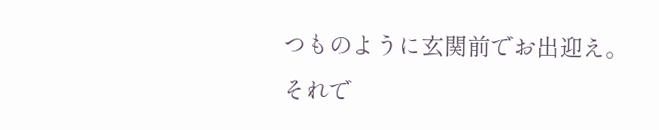つものように玄関前でお出迎え。
それで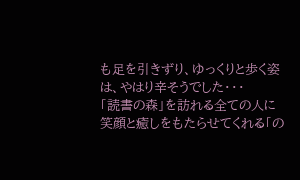も足を引きずり、ゆっくりと歩く姿は、やはり辛そうでした・・・
「読書の森」を訪れる全ての人に笑顔と癒しをもたらせてくれる「の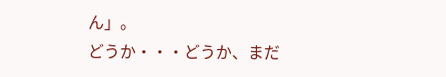ん」。
どうか・・・どうか、まだ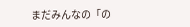まだみんなの「の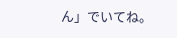ん」でいてね。